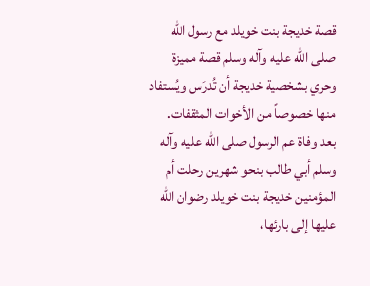قصة خديجة بنت خويلد مع رسول الله صلى الله عليه وآله وسلم قصة مميزة وحري بشخصية خديجة أن تُدرَس ويُستفاد منها خصوصاً من الأخوات المثقفات.
بعد وفاة عم الرسول صلى الله عليه وآله وسلم أبي طالب بنحو شهرين رحلت أم المؤمنين خديجة بنت خويلد رضوان الله عليها إلى بارئها،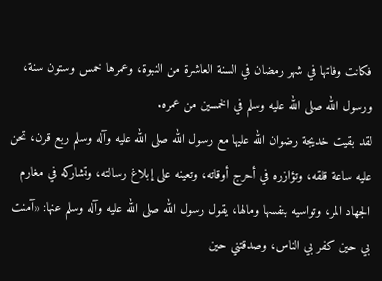فكانت وفاتها في شهر رمضان في السنة العاشرة من النبوة، وعمرها خمس وستون سنة، ورسول الله صلى الله عليه وسلم في الخمسين من عمره.
لقد بقيت خديجة رضوان الله عليها مع رسول الله صلى الله عليه وآله وسلم ربع قرن، تحن عليه ساعة قلقه، وتؤازره في أحرج أوقاته، وتعينه على إبلاغ رسالته، وتشاركه في مغارم الجهاد المر، وتواسيه بنفسها ومالها، يقول رسول الله صلى الله عليه وآله وسلم عنها: «آمنت بي حين كفر بي الناس، وصدقتني حين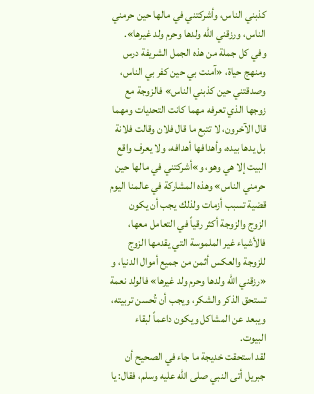كذبني الناس، وأشركتني في مالها حين حرمني الناس، ورزقني الله ولدها وحرم ولد غيرها».
وفي كل جملة من هذه الجمل الشريفة درس ومنهج حياة، «آمنت بي حين كفر بي الناس، وصدقتني حين كذبني الناس» فالزوجة مع زوجها الذي تعرفه مهما كانت التحديات ومهما قال الآخرون، لا تتبع ما قال فلان وقالت فلانة بل يدها بيده، وأهدافها أهدافه، ولا يعرف واقع البيت إلا هي وهو، و»أشركتني في مالها حين حرمني الناس» وهذه المشاركة في عالمنا اليوم قضية تسبب أزمات ولذلك يجب أن يكون الزوج والزوجة أكثر رقياً في التعامل معها، فالأشياء غير الملموسة التي يقدمها الزوج للزوجة والعكس أثمن من جميع أموال الدنيا، و «رزقني الله ولدها وحرم ولد غيرها» فالولد نعمة تستحق الذكر والشكر، ويجب أن تُحسن تربيته، ويبعد عن المشاكل ويكون داعماً لبقاء البيوت.
لقد استحقت خديجة ما جاء في الصحيح أن جبريل أتى النبي صلى الله عليه وسلم، فقال: يا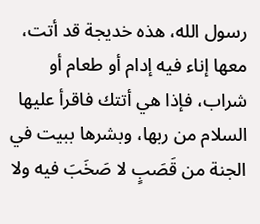رسول الله، هذه خديجة قد أتت، معها إناء فيه إدام أو طعام أو شراب، فإذا هي أتتك فاقرأ عليها السلام من ربها، وبشرها ببيت في الجنة من قَصَبٍ لا صَخَبَ فيه ولا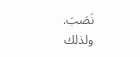نَصَبَ.
ولذلك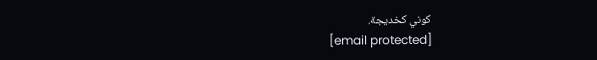كوني كخديجة.
[email protected]